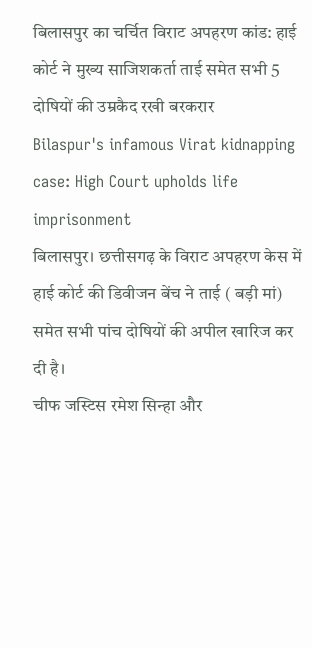बिलासपुर का चर्चित विराट अपहरण कांड: हाई कोर्ट ने मुख्य साजिशकर्ता ताई समेत सभी 5 दोषियों की उम्रकैद रखी बरकरार
Bilaspur's infamous Virat kidnapping case: High Court upholds life imprisonment
बिलासपुर। छत्तीसगढ़ के विराट अपहरण केस में हाई कोर्ट की डिवीजन बेंच ने ताई ( बड़ी मां) समेत सभी पांच दोषियों की अपील खारिज कर दी है।
चीफ जस्टिस रमेश सिन्हा और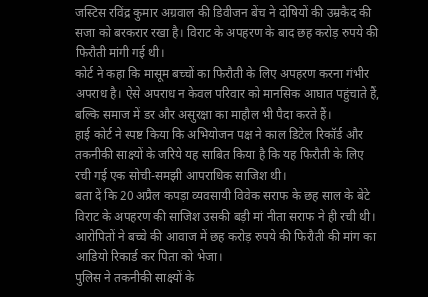जस्टिस रविंद्र कुमार अग्रवाल की डिवीजन बेंच ने दोषियों की उम्रकैद की सजा को बरकरार रखा है। विराट के अपहरण के बाद छह करोड़ रुपये की फिरौती मांगी गई थी।
कोर्ट ने कहा कि मासूम बच्चों का फिरौती के लिए अपहरण करना गंभीर अपराध है। ऐसे अपराध न केवल परिवार को मानसिक आघात पहुंचाते हैं, बल्कि समाज में डर और असुरक्षा का माहौल भी पैदा करते हैं।
हाई कोर्ट ने स्पष्ट किया कि अभियोजन पक्ष ने काल डिटेल रिकॉर्ड और तकनीकी साक्ष्यों के जरिये यह साबित किया है कि यह फिरौती के लिए रची गई एक सोची-समझी आपराधिक साजिश थी।
बता दें कि 20 अप्रैल कपड़ा व्यवसायी विवेक सराफ के छह साल के बेटे विराट के अपहरण की साजिश उसकी बड़ी मां नीता सराफ ने ही रची थी। आरोपितों ने बच्चे की आवाज में छह करोड़ रुपये की फिरौती की मांग का आडियो रिकार्ड कर पिता को भेजा।
पुलिस ने तकनीकी साक्ष्यों के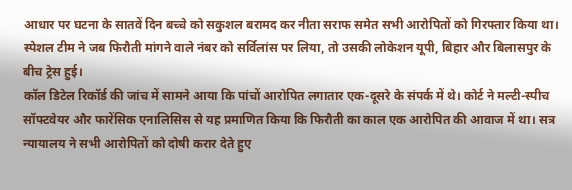आधार पर घटना के सातवें दिन बच्चे को सकुशल बरामद कर नीता सराफ समेत सभी आरोपितों को गिरफ्तार किया था। स्पेशल टीम ने जब फिरौती मांगने वाले नंबर को सर्विलांस पर लिया, तो उसकी लोकेशन यूपी, बिहार और बिलासपुर के बीच ट्रेस हुई।
कॉल डिटेल रिकॉर्ड की जांच में सामने आया कि पांचों आरोपित लगातार एक-दूसरे के संपर्क में थे। कोर्ट ने मल्टी-स्पीच सॉफ्टवेयर और फारेंसिक एनालिसिस से यह प्रमाणित किया कि फिरौती का काल एक आरोपित की आवाज में था। सत्र न्यायालय ने सभी आरोपितों को दोषी करार देते हुए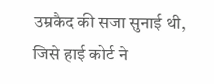उम्रकैद की सजा सुनाई थी, जिसे हाई कोर्ट ने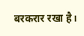बरकरार रखा है।